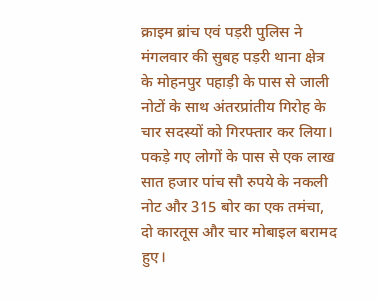क्राइम ब्रांच एवं पड़री पुलिस ने मंगलवार की सुबह पड़री थाना क्षेत्र के मोहनपुर पहाड़ी के पास से जाली नोटों के साथ अंतरप्रांतीय गिरोह के चार सदस्यों को गिरफ्तार कर लिया। पकड़े गए लोगों के पास से एक लाख सात हजार पांच सौ रुपये के नकली नोट और 315 बोर का एक तमंचा, दो कारतूस और चार मोबाइल बरामद हुए।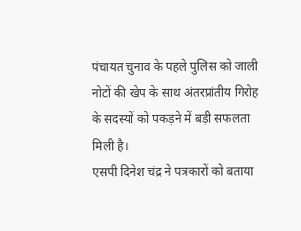पंचायत चुनाव के पहले पुलिस को जाली नोटों की खेप के साथ अंतरप्रांतीय गिरोह के सदस्यों को पकड़ने में बड़ी सफलता मिली है।
एसपी दिनेश चंद्र ने पत्रकारों को बताया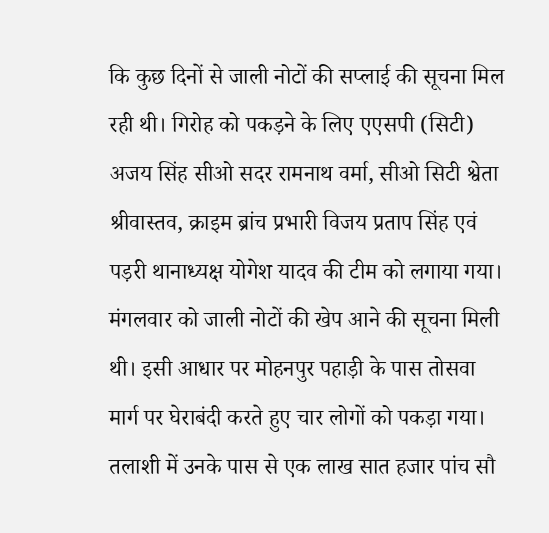कि कुछ दिनों से जाली नोटों की सप्लाई की सूचना मिल रही थी। गिरोह को पकड़ने के लिए एएसपी (सिटी) अजय सिंह सीओ सदर रामनाथ वर्मा, सीओ सिटी श्वेता श्रीवास्तव, क्राइम ब्रांच प्रभारी विजय प्रताप सिंह एवं पड़री थानाध्यक्ष योगेश यादव की टीम को लगाया गया।
मंगलवार को जाली नोटों की खेप आने की सूचना मिली थी। इसी आधार पर मोहनपुर पहाड़ी के पास तोसवा मार्ग पर घेराबंदी करते हुए चार लोगों को पकड़ा गया।
तलाशी में उनके पास से एक लाख सात हजार पांच सौ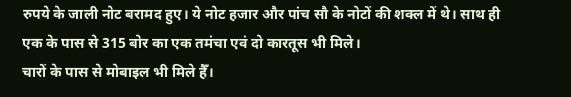रुपये के जाली नोट बरामद हुए। ये नोट हजार और पांच सौ के नोटों की शक्ल में थे। साथ ही एक के पास से 315 बोर का एक तमंचा एवं दो कारतूस भी मिले।
चारों के पास से मोबाइल भी मिले हैँ।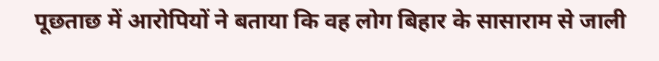पूछताछ में आरोपियों ने बताया कि वह लोग बिहार के सासाराम से जाली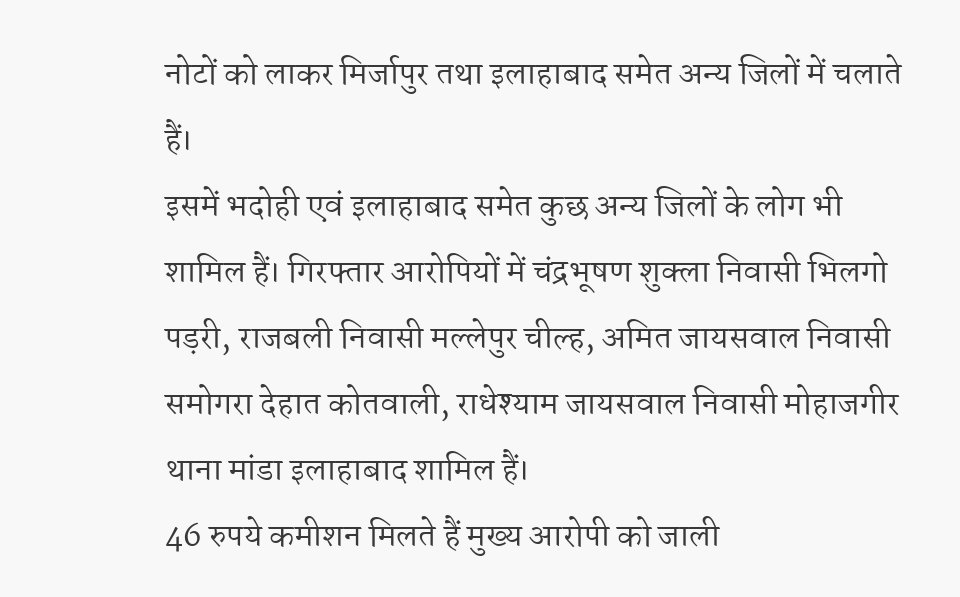नोटों को लाकर मिर्जापुर तथा इलाहाबाद समेत अन्य जिलों में चलाते हैं।
इसमें भदोही एवं इलाहाबाद समेत कुछ अन्य जिलों के लोग भी शामिल हैं। गिरफ्तार आरोपियों में चंद्रभूषण शुक्ला निवासी भिलगो पड़री, राजबली निवासी मल्लेपुर चील्ह, अमित जायसवाल निवासी समोगरा देहात कोतवाली, राधेश्याम जायसवाल निवासी मोहाजगीर थाना मांडा इलाहाबाद शामिल हैं।
46 रुपये कमीशन मिलते हैं मुख्य आरोपी को जाली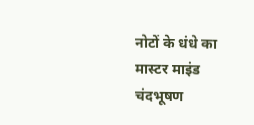नोटों के धंधे का मास्टर माइंड चंदभूषण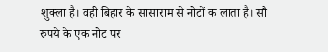शुक्ला है। वही बिहार के सासाराम से नोटों क लाता है। सौ रुपये के एक नोट पर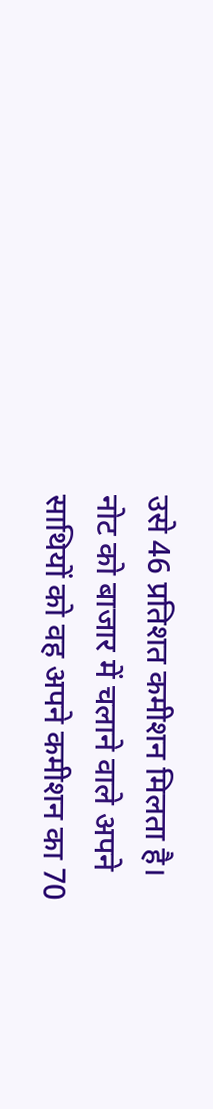उसे 46 प्रतिशत कमीशन मिलता है।
नोट को बाजार में चलाने वाले अपने साथियों को वह अपने कमीशन का 70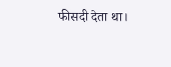फीसदी देता था।